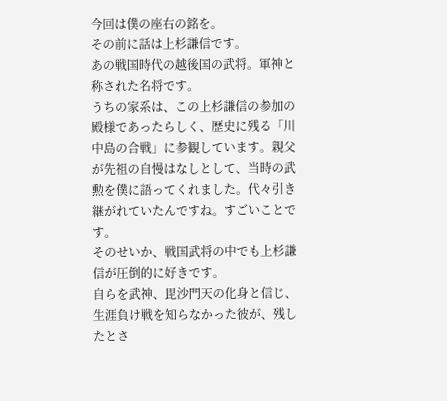今回は僕の座右の銘を。
その前に話は上杉謙信です。
あの戦国時代の越後国の武将。軍神と称された名将です。
うちの家系は、この上杉謙信の参加の殿様であったらしく、歴史に残る「川中島の合戦」に参観しています。親父が先祖の自慢はなしとして、当時の武勲を僕に語ってくれました。代々引き継がれていたんですね。すごいことです。
そのせいか、戦国武将の中でも上杉謙信が圧倒的に好きです。
自らを武神、毘沙門天の化身と信じ、生涯負け戦を知らなかった彼が、残したとさ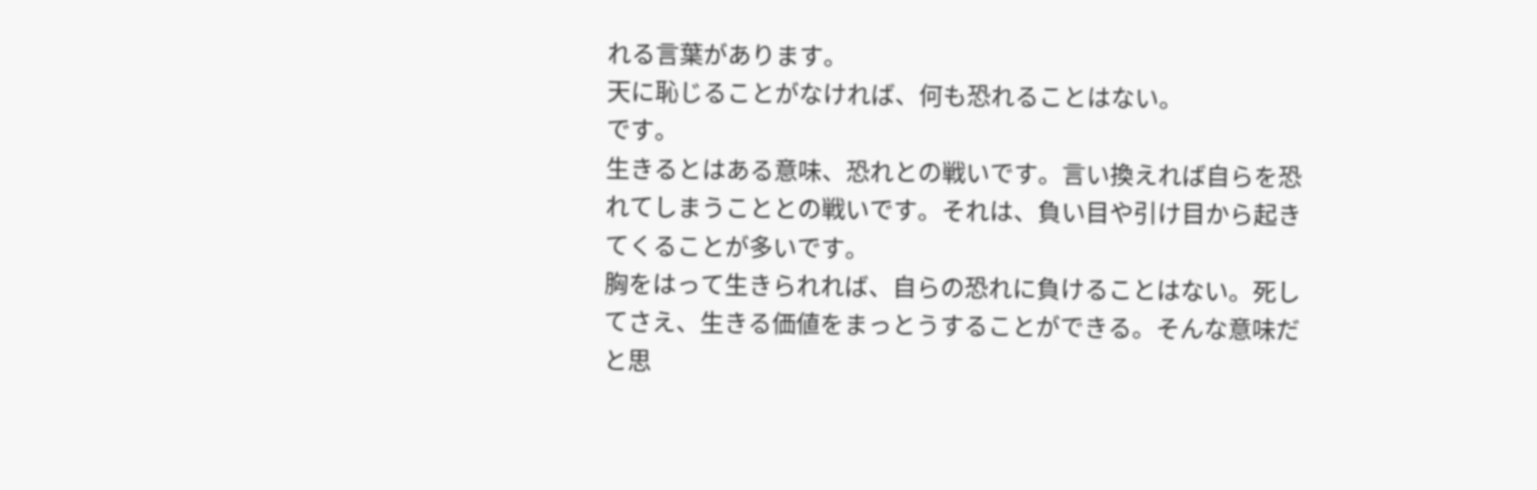れる言葉があります。
天に恥じることがなければ、何も恐れることはない。
です。
生きるとはある意味、恐れとの戦いです。言い換えれば自らを恐れてしまうこととの戦いです。それは、負い目や引け目から起きてくることが多いです。
胸をはって生きられれば、自らの恐れに負けることはない。死してさえ、生きる価値をまっとうすることができる。そんな意味だと思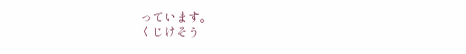っています。
くじけそう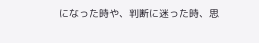になった時や、判断に迷った時、思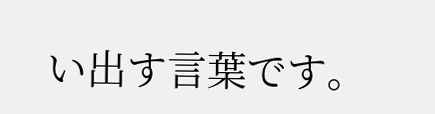い出す言葉です。